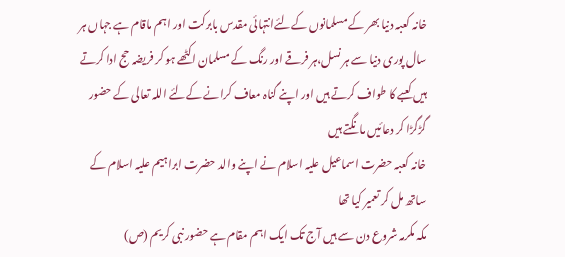خانہ کعبہ دنیا بھر کے مسلمانوں کےلئےانتہائی مقدس بابرکت اور اہم ماقام ہے جہاں ہر سال پوری دنیا سے ہر نسل،ہر فرقے اور رنگ کے مسلمان اکٹھے ہو کر فریضہ حج ادا کرتے ہیں کعبے کا طواف کرتے ہیں اور اپنے گناہ معاف کرانے کےلئے اللہ تعالی کے حضور گڑگڑا کر دعائیں مانگتے ہیں
خانہ کعبہ حضرت اسماعیل علیہ اسلام نے اپنے والد حضرت ابراہیم علیہ اسلام کے ساتھ مل کر تعمیر کیا تھا
مکہ مکرمہ شروع دن سے ہیں آج تک ایک اہم مقام ہے حضور نبی کریم (ص)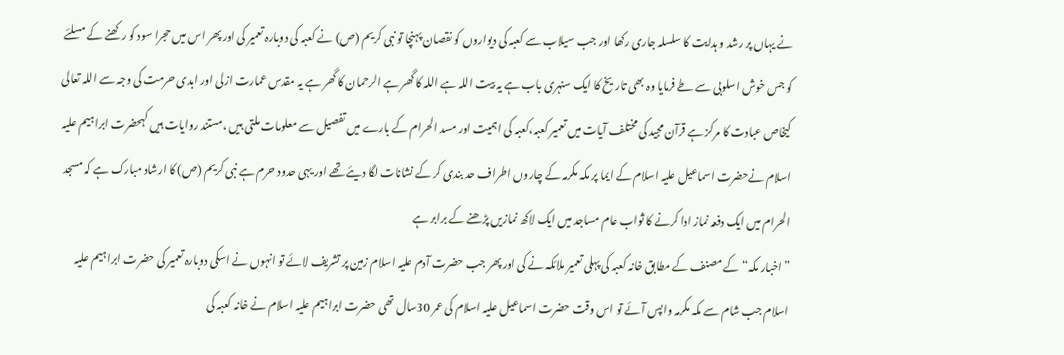نے یہاں پر رشد و ہدایت کا سلسلہ جاری رکھا اور جب سیلاب سے کعبہ کی دیواروں کو نقصان پہنچا تو نبی کریم (ص) نے کعبہ کی دوبارہ تعمیر کی اور پھر اس میں حجرا سود کو رکھنے کے مسلئے کو جس خوش اسلوبی سے طے فرمایا وہ بھی تاریخ کا ایک سنہری باب ہے یہ بیت اللہ ہے اللہ کا گھر ہے الرحمان کا گھر ہے یہ مقدس عمارت ازلی اور ابدی حرمت کی وجہ سے اللہ تعالی کیخاص عبادت کا مرکز ہے قرآن مجید کی مختلف آیات میں تعمیر کعبہ،کعبہ کی اہمیت اور مسد الحرام کے بارے میں تفصیل سے معلومات ملتی ہیں ،مستند روایات ہیں کہحضرت ابراہیم علیہ اسلام نےحضرت اسماعیل علیہ اسلام کے ایما پر مکہ مکرمہ کے چاروں اطراف حد بندی کر کے نشانات لگا دیئے تھے اور یہی حدود حرم ہے نبی کریم (ص) کا ارشاد مبارک ہے کہ مسجد الحرام میں ایک دفعہ نماز ادا کرنے کا ثواب عام مساجد میں ایک لاکھ نمازیں پڑھنے کے برابر ہے
”اخبار مکہ“ کے مصنف کے مطابق خانہ کعبہ کی پہلی تعمیر ملائکہ نے کی اور پھر جب حضرت آدم علیہ اسلام زمین پر تشریف لائے تو انہوں نے اسکی دوبارہ تعمیر کی حضرت ابراہیم علیہ اسلام جب شام سے مکہ مکرمہ واپس آئے تو اس وقت حضرت اسماعیل علیہ اسلام کی عمر 30سال تھی حضرت ابراہیم علیہ اسلام نے خانہ کعبہ کی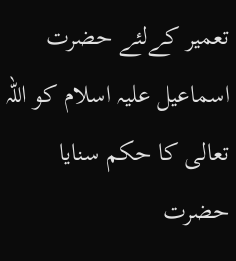تعمیر کےلئے حضرت اسماعیل علیہ اسلام کو اللہ تعالی کا حکم سنایا حضرت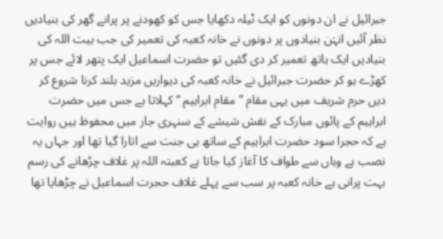جبرائیل نے ان دونوں کو ایک ٹیلہ دکھایا جس کو کھودنے پر پرانے گھر کی بنیادیں نظر آئیں انہٰن بنیادوں پر دونوں نے خانہ کعبہ کی تعمیر کی جب بیت اللہ کی بنیادیں ایک ہاتھ تعمیر کر دی گئیں تو حضرت اسماعیل ایک پتھر لائے جس پر کھڑے ہو کر حضرت جبرائیل نے خانہ کعبہ کی دیواریں مزید بلند کرنا شروع کر دیں حرم شریف میں یہی مقام ” مقام ابراہیم “ کہلاتا ہے جس میں حضرت ابراہیم کے پائوں مبارک کے نقش شیشے کے سنہری جار میں محفوظ ہیں روایت ہے کہ حجرا سود حضرت ابراہیم کے ساتھ ہی جنت سے اتارا گیا تھا اور جہاں یہ نصب ہے وہاں سے طواف کا آغاز کیا جاتا ہے کعبتہ اللہ پر غلاف چڑھانے کی رسم بہت پرانی ہے خانہ کعبہ پر سب سے پہلے غلاف حجرت اسماعیل نے چڑھایا تھا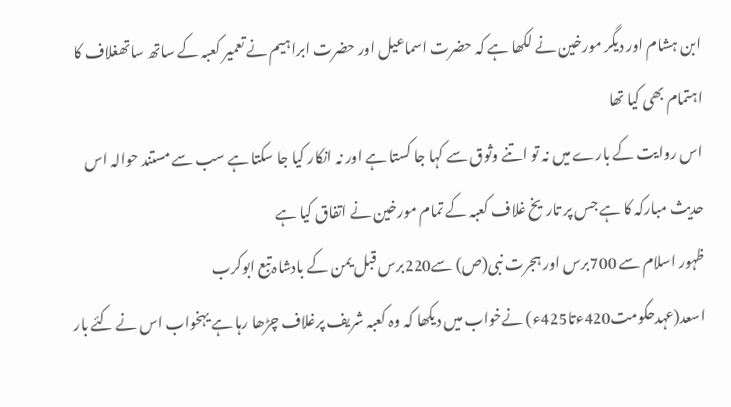ابن ہشام اور دیگر مورخین نے لکھا ہے کہ حضرت اسماعیل اور حضرت ابراہیم نے تعمیر کعبہ کے ساتھ ساتھغلاف کا اہتمام بھی کیا تھا
اس روایت کے بارے میں نہ تو اتنے وثوق سے کہا جا کستا ہے اور نہ انکار کیا جا سکتا ہے سب سے مستند حوالہ اس حدیث مبارکہ کا ہے جس پر تاریخ غلاف کعبہ کے تمام مورخین نے اتفاق کیا ہے
ظہور اسلام سے 700برس اور ہجرت نبی(ص) سے220برس قبل یمن کے بادشاہ تبع ابوکرب اسعد(عہدحکومت420ءتا425ء) نےخواب میں دیکھا کہ وہ کعبہ شریف پرغلاف چڑھا رہا ہے یہخواب اس نے کئے بار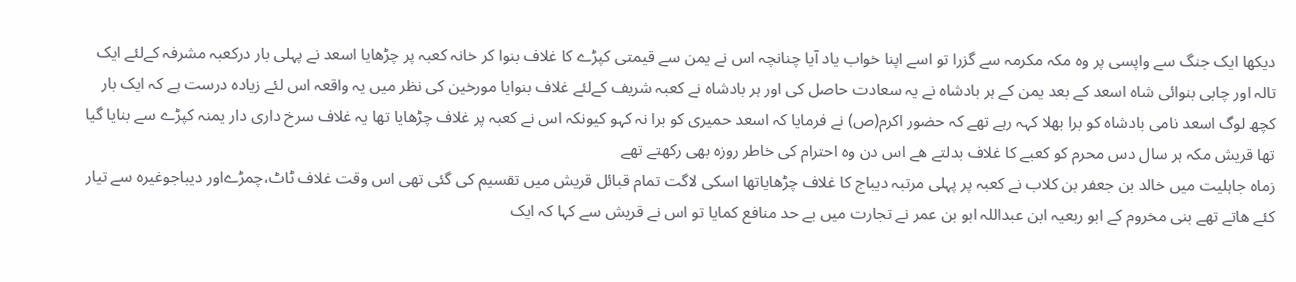دیکھا ایک جنگ سے واپسی پر وہ مکہ مکرمہ سے گزرا تو اسے اپنا خواب یاد آیا چنانچہ اس نے یمن سے قیمتی کپڑے کا غلاف بنوا کر خانہ کعبہ پر چڑھایا اسعد نے پہلی بار درکعبہ مشرفہ کےلئے ایک تالہ اور چابی بنوائی شاہ اسعد کے بعد یمن کے ہر بادشاہ نے یہ سعادت حاصل کی اور ہر بادشاہ نے کعبہ شریف کےلئے غلاف بنوایا مورخین کی نظر میں یہ واقعہ اس لئے زیادہ درست ہے کہ ایک بار کچھ لوگ اسعد نامی بادشاہ کو برا بھلا کہہ رہے تھے کہ حضور اکرم(ص) نے فرمایا کہ اسعد حمیری کو برا نہ کہو کیونکہ اس نے کعبہ پر غلاف چڑھایا تھا یہ غلاف سرخ داری دار یمنہ کپڑے سے بنایا گیا تھا قریش مکہ ہر سال دس محرم کو کعبے کا غلاف بدلتے ھے اس دن وہ احترام کی خاطر روزہ بھی رکھتے تھے
زماہ جاہلیت میں خالد بن جعفر بن کلاب نے کعبہ پر پہلی مرتبہ دیباج کا غلاف چڑھایاتھا اسکی لاگت تمام قبائل قریش میں تقسیم کی گئی تھی اس وقت غلاف ٹاٹ،چمڑےاور دیباجوغیرہ سے تیار کئے ھاتے تھے بنی مخروم کے ابو ربعیہ ابن عبداللہ ابو بن عمر نے تجارت میں بے حد منافع کمایا تو اس نے قریش سے کہا کہ ایک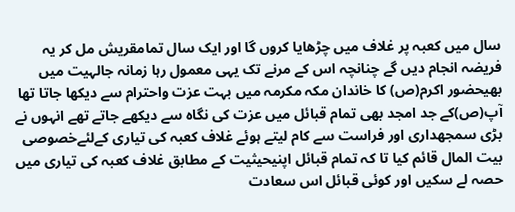سال میں کعبہ پر غلاف میں چڑھایا کروں گا اور ایک سال تمامقریش مل کر یہ فریضہ انجام دیں گے چنانچہ اس کے مرنے تک یہی معمول رہا زمانہ جالہیت میں بھیحضور اکرم(ص) کا خاندان مکہ مکرمہ میں بہت عزت واحترام سے دیکھا جاتا تھا آپ(ص)کے جد امجد بھی تمام قبائل میں عزت کی نگاہ سے دیکھے جاتے تھے انہوں نے بڑی سمجھداری اور فراست سے کام لیتے ہوئے غلاف کعبہ کی تیاری کےلئےخصوصی بیت المال قائم کیا تا کہ تمام قبائل اپنیحیثیت کے مطابق غلاف کعبہ کی تیاری میں حصہ لے سکیں اور کوئی قبائل اس سعادت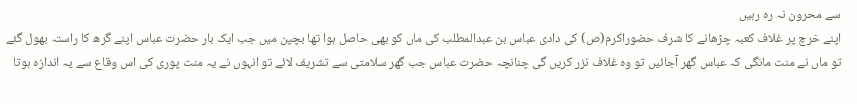سے محرون نہ رہ رہیں
اپنے خرچ پر غلاف کعبہ چڑھانے کا شرف حضوراکرم(ص) کی دادی عباس بن عبدالمطلب کی ماں کو بھی حاصل ہوا تھا بچپن میں جب ایک بار حضرت عباس اپنے گرھ کا راستہ بھول گئے تو ماں نے منت مانگی کہ عباس گھر آجائیں تو وہ غلاف نزر کریں گی چنانچہ حضرت عباس جب گھر سلامتی سے تشریف لائے تو انہوں نے یہ منت پوری کی اس وقاع سے یہ اندازہ ہوتا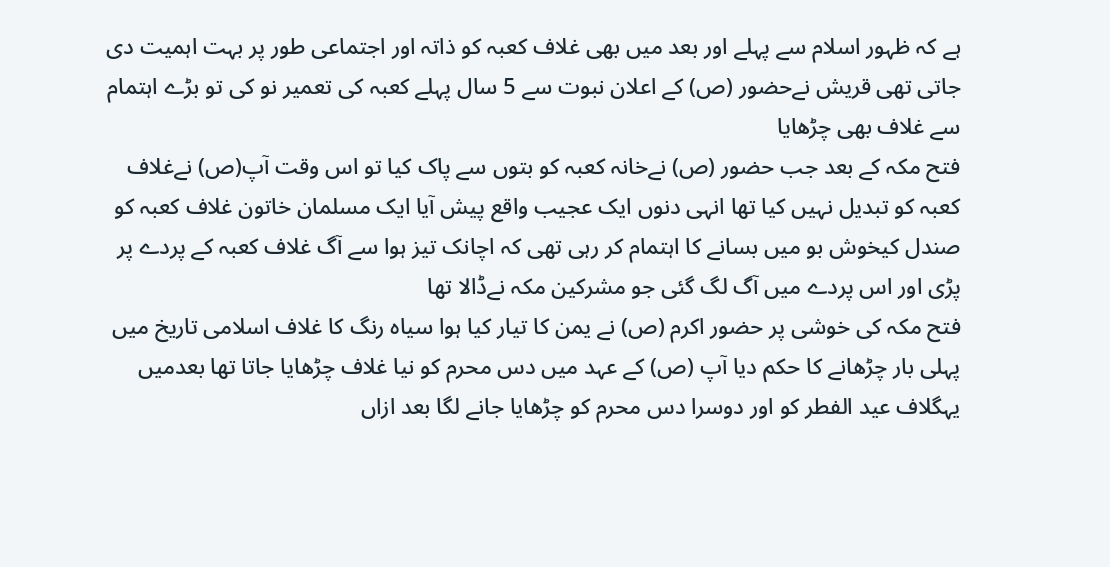ہے کہ ظہور اسلام سے پہلے اور بعد میں بھی غلاف کعبہ کو ذاتہ اور اجتماعی طور پر بہت اہمیت دی جاتی تھی قریش نےحضور (ص) کے اعلان نبوت سے 5 سال پہلے کعبہ کی تعمیر نو کی تو بڑے اہتمام سے غلاف بھی چڑھایا
فتح مکہ کے بعد جب حضور (ص) نےخانہ کعبہ کو بتوں سے پاک کیا تو اس وقت آپ(ص) نےغلاف کعبہ کو تبدیل نہیں کیا تھا انہی دنوں ایک عجیب واقع پیش آیا ایک مسلمان خاتون غلاف کعبہ کو صندل کیخوش بو میں بسانے کا اہتمام کر رہی تھی کہ اچانک تیز ہوا سے آگ غلاف کعبہ کے پردے پر پڑی اور اس پردے میں آگ لگ گئی جو مشرکین مکہ نےڈالا تھا
فتح مکہ کی خوشی پر حضور اکرم (ص) نے یمن کا تیار کیا ہوا سیاہ رنگ کا غلاف اسلامی تاریخ میں پہلی بار چڑھانے کا حکم دیا آپ (ص) کے عہد میں دس محرم کو نیا غلاف چڑھایا جاتا تھا بعدمیں یہگلاف عید الفطر کو اور دوسرا دس محرم کو چڑھایا جانے لگا بعد ازاں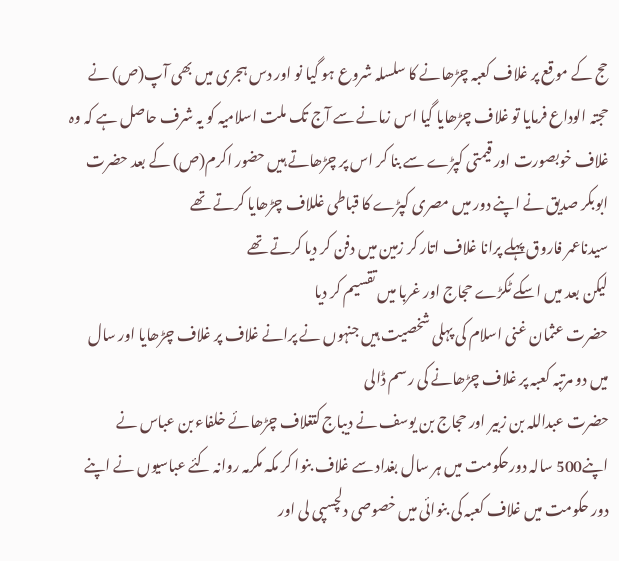حج کے موقع پر غلاف کعبہ چڑھانے کا سلسلہ شروع ہو گیا نو اور دس ہجری میں بھی آپ(ص) نے حجتہ الوداع فرمایا تو غلاف چڑھایا گیا اس زمانے سے آج تک ملت اسلامیہ کو یہ شرف حاصل ہے کہ وہ غلاف خوبصورت اور قیمتی کپڑے سے بنا کر اس پر چڑھاتے ہیں حضور اکرم(ص) کے بعد حضرت ابوبکر صدیق نے اپنے دور میں مصری کپڑے کا قباطی غللاف چڑھایا کرتے تھے
سیدناعمر فاروق پہلے پرانا غلاف اتار کر زمین میں دفن کر دیا کرتے تھے
لیکن بعد میں اسکے ٹکڑے حجاج اور غربا میں تقسیم کر دیا
حضرت عثمان غنی اسلام کی پہلی شخصیت ہیں جنہوں نے پرانے غلاف پر غلاف چڑھایا اور سال میں دو مرتبہ کعبہ پر غلاف چڑھانے کی رسم ڈالی
حضرت عبداللہ بن زبیر اور حجاج بن یوسف نے دیباج کتغلاف چڑھائے خلفاء بن عباس نے اپنے500 سالہ دورحکومت میں ہر سال بغداد سے غلاف بنوا کر مکہ مکرمہ روانہ کئے عباسیوں نے اپنے دور حکومت میں غلاف کعبہ کی بنوائی میں خصوصی دلچسپی لی اور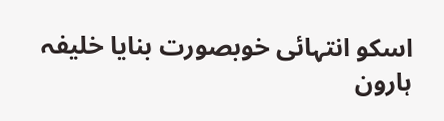اسکو انتہائی خوبصورت بنایا خلیفہ ہارون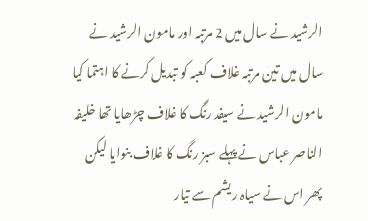الرشید نے سال میں 2 مرتبہ اور مامون الرشید نے سال میں تین مرتبہ غلاف کعبہ کو تبدیل کرنے کا اہتما کیا مامون الرشید نے سیفد رنگ کا غلاف چڑھایا تھا خلیفہ الناصر عباس نے پہلے سبز رنگ کا غلاف بنوایا لیکن پھر اس نے سیاہ ریشم سے تیار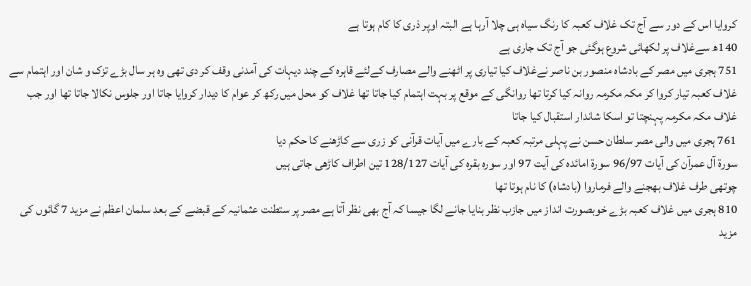کروایا اس کے دور سے آج تک غلاف کعبہ کا رنگ سیاہ ہی چلا آرہا ہے البتہ اوپر ذری کا کام ہوتا ہے
140ھ سےغلاف پر لکھائی شروع ہوگئی جو آج تک جاری ہے
751 ہجری میں مصر کے بادشاہ منصور بن ناصر نےغلاف کیا تیاری پر اٹھنے والے مصارف کےلئے قاہرہ کے چند دیہات کی آمدنی وقف کر دی تھی وہ ہر سال بڑے تزک و شان اور اہتمام سے غلاف کعبہ تیار کروا کر مکہ مکرمہ روانہ کیا کرتا تھا روانگی کے موقع پر بہت اہتمام کیا جاتا تھا غلاف کو محل میں رکھ کر عوام کا دیدار کروایا جاتا اور جلوس نکالا جاتا تھا اور جب غلاف مکہ مکرمہ پہنچتا تو اسکا شاندار استقبال کیا جاتا
761 ہجری میں والی مصر سلطان حسن نے پہلی مرتبہ کعبہ کے بارے میں آیات قرآنی کو زری سے کاڑھنے کا حکم دیا
سورۃ آل عمرآن کی آیات 96/97 سورۃ امائدہ کی آیت 97 اور سورہ بقرہ کی آیات 128/127 تین اطراف کاڑھی جاتی ہیں
چوتھی طرف غلاف بھجنے والے فرماروا (بادشاہ) کا نام ہوتا تھا
810 ہجری میں غلاف کعبہ بڑے خوبصورت انداز میں جازب نظر بنایا جانے لگا جیسا کہ آج بھی نظر آتا ہے مصر پر ستطنت عثمانیہ کے قبضے کے بعد سلمان اعظم نے مزید 7 گائوں کی مزید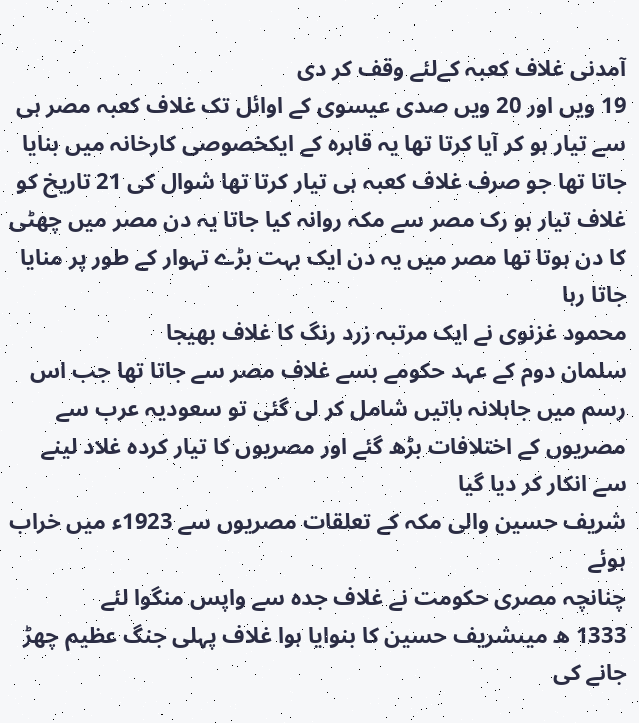آمدنی غلاف کعبہ کےلئے وقف کر دی
19 ویں اور 20 ویں صدی عیسوی کے اوائل تک غلاف کعبہ مصر ہی سے تیار ہو کر آیا کرتا تھا یہ قاہرہ کے ایکخصوصی کارخانہ میں بنایا جاتا تھا جو صرف غلاف کعبہ ہی تیار کرتا تھا شوال کی 21 تاریخ کو غلاف تیار ہو رک مصر سے مکہ روانہ کیا جاتا یہ دن مصر میں چھٹی کا دن ہوتا تھا مصر میں یہ دن ایک بہت بڑے تہوار کے طور پر منایا جاتا رہا
محمود غزنوی نے ایک مرتبہ زرد رنگ کا غلاف بھیجا
سلمان دوم کے عہد حکومے بسے غلاف مصر سے جاتا تھا جب اس رسم میں جاہلانہ باتیں شامل کر لی گئی تو سعودیہ عرب سے مصریوں کے اختلافات بڑھ گئے اور مصریوں کا تیار کردہ غلاد لینے سے انکار کر دیا گیا
شریف حسین والی مکہ کے تعلقات مصریوں سے 1923ء میں خراب ہوئے
چنانچہ مصری حکومت نے غلاف جدہ سے واپس منگوا لئے
1333 ھ میںشریف حسین کا بنوایا ہوا غلاف پہلی جنگ عظیم چھڑ جانے کی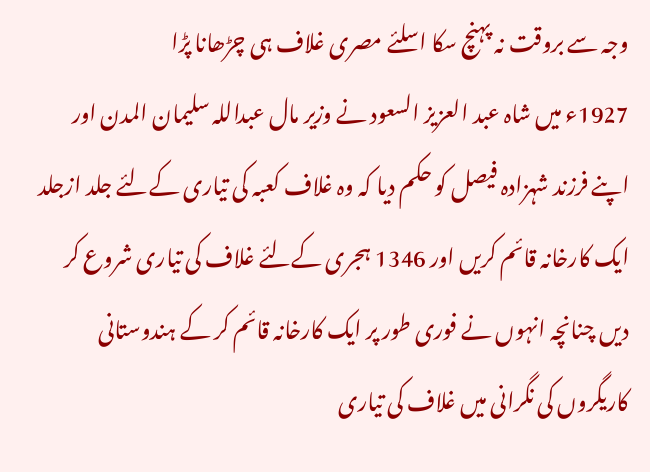وجہ سے بروقت نہ پہنچ سکا اسلئے مصری غلاف ہی چڑھانا پڑا
1927ء میں شاہ عبد العزیز السعود نے وزیر مال عبداللہ سلیمان المدن اور اپنے فرزند شہزادہ فیصل کو حکم دیا کہ وہ غلاف کعبہ کی تیاری کےلئے جلد ازجلد ایک کارخانہ قائم کریں اور 1346 ہجری کےلئے غلاف کی تیاری شروع کر دیں چنانچہ انہوں نے فوری طور پر ایک کارخانہ قائم کر کے ہندوستانی کاریگروں کی نگرانی میں غلاف کی تیاری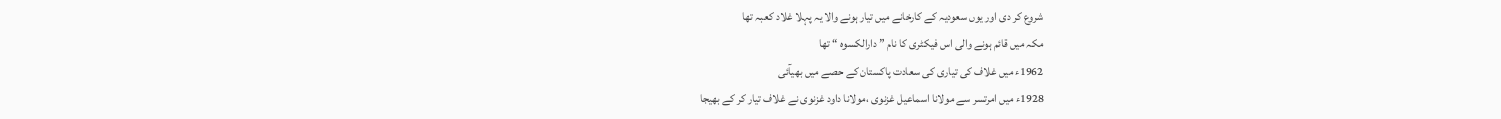شروع کر دی اور یوں سعودیہ کے کارخانے میں تیار ہونے والا یہ پہلا غلاد کعبہ تھا
مکہ میں قائم ہونے والی اس فیکٹری کا نام ” دارالکسوہ “ تھا
1962ء میں غلاف کی تیاری کی سعادت پاکستان کے حصے میں بھیآئی
1928ء میں امرتسر سے مولانا اسماعیل غزنوی ،مولانا داود غزنوی نے غلاف تیار کر کے بھیجا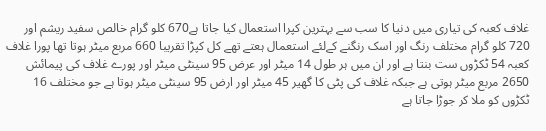غلاف کعبہ کی تیاری میں دنیا کا سب سے بہترین کپرا استعمال کیا جاتا ہے670 کلو گرام خالص سفید ریشم اور 720 کلو گرام مختلف رنگ اور اسک رنگنے کےلئے استعمال ہعتے تھے کل کپڑا تقریبا 660 مربع میٹر ہوتا تھا پورا غلاف کعبہ 54 ٹکڑوں ست بنتا ہے اور ان میں ہر طول 14 میٹر اور عرض 95 سینٹی میٹر اور پورے غلاف کی پیمائش 2650 مربع میٹر ہوتی ہے جبکہ غلاف کی پٹی کا گھیر 45 میٹر اور ارض 95 سینٹی میٹر ہوتا ہے جو مختلف 16 ٹکڑوں کو ملا کر جوڑا جاتا ہے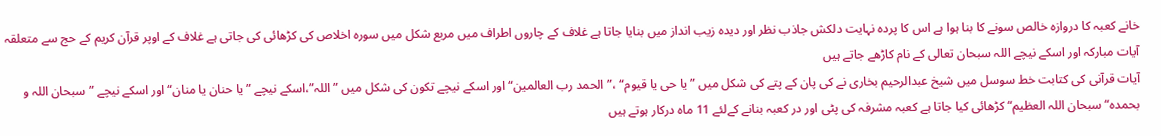خانے کعبہ کا دروازہ خالص سونے کا بنا ہوا ہے اس کا پردہ نہایت دلکش جاذب نظر اور دیدہ زیب انداز میں بنایا جاتا ہے غلاف کے چاروں اطراف میں مربع شکل میں سورہ اخلاص کی کڑھائی کی جاتی ہے غلاف کے اوپر قرآن کریم کے حج سے متعلقہ آیات مبارکہ اور اسکے نیچے اللہ سبحان تعالی کے نام کاڑھے جاتے ہیں
آیات قرآنی کی کتابت خط سوسل میں شیخ عبدالرحیم بخاری نے کی پان کے پتے کی شکل میں ”یا حی یا قیوم“ ،”الحمد رب العالمین“ اور اسکے نیچے تکون کی شکل میں ”اللہ”،اسکے نیچے ”یا حنان یا منان“ اور اسکے نیچے ”سبحان اللہ و بحمدہ“ سبحان اللہ العظیم“ کڑھائی کیا جاتا ہے کعبہ مشرفہ کی پٹی اور در کعبہ بنانے کےلئے 11 ماہ درکار ہوتے ہیں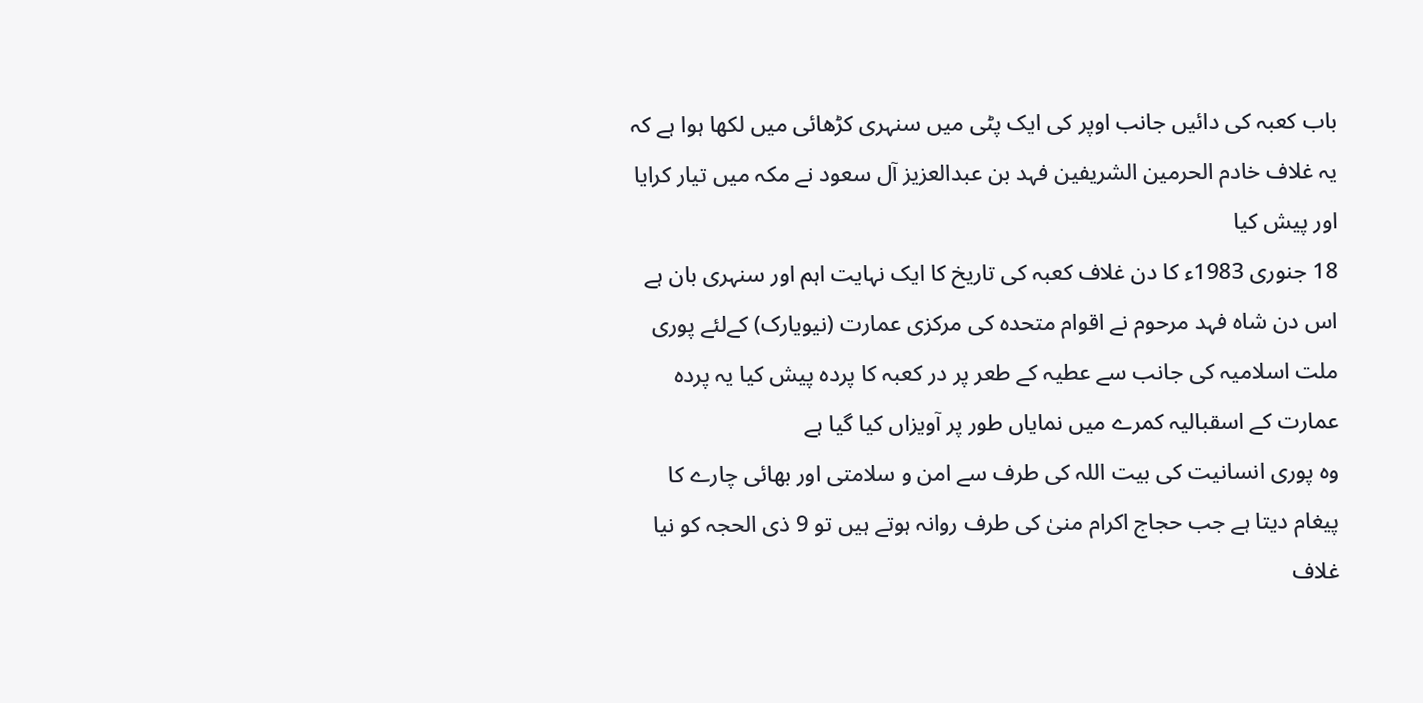باب کعبہ کی دائیں جانب اوپر کی ایک پٹی میں سنہری کڑھائی میں لکھا ہوا ہے کہ یہ غلاف خادم الحرمین الشریفین فہد بن عبدالعزیز آل سعود نے مکہ میں تیار کرایا اور پیش کیا
18 جنوری 1983ء کا دن غلاف کعبہ کی تاریخ کا ایک نہایت اہم اور سنہری بان ہے اس دن شاہ فہد مرحوم نے اقوام متحدہ کی مرکزی عمارت (نیویارک) کےلئے پوری ملت اسلامیہ کی جانب سے عطیہ کے طعر پر در کعبہ کا پردہ پیش کیا یہ پردہ عمارت کے اسقبالیہ کمرے میں نمایاں طور پر آویزاں کیا گیا ہے
وہ پوری انسانیت کی بیت اللہ کی طرف سے امن و سلامتی اور بھائی چارے کا پیغام دیتا ہے جب حجاج اکرام منیٰ کی طرف روانہ ہوتے ہیں تو 9 ذی الحجہ کو نیا غلاف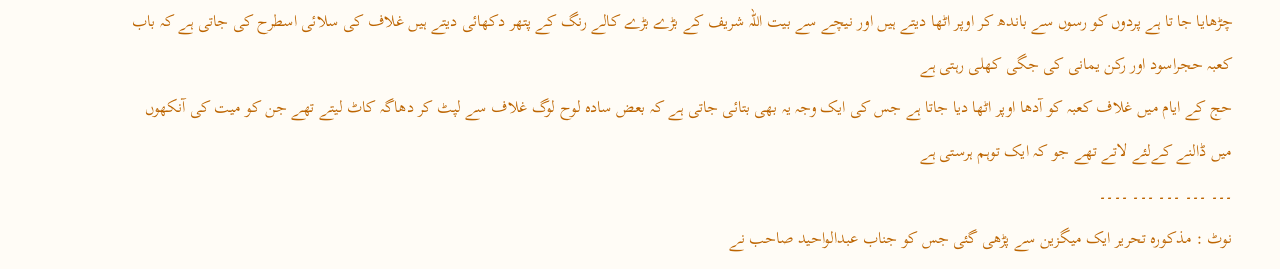چڑھایا جا تا ہے پردوں کو رسوں سے باندھ کر اوپر اٹھا دیتے ہیں اور نیچے سے بیت اللہ شریف کے بڑے بڑے کالے رنگ کے پتھر دکھائی دیتے ہیں غلاف کی سلائی اسطرح کی جاتی ہے کہ باب کعبہ حجراسود اور رکن یمانی کی جگی کھلی رہتی ہے
حج کے ایام میں غلاف کعبہ کو آدھا اوپر اٹھا دیا جاتا ہے جس کی ایک وجہ یہ بھی بتائی جاتی ہے کہ بعض سادہ لوح لوگ غلاف سے لپٹ کر دھاگہ کاٹ لیتے تھے جن کو میت کی آنکھوں میں ڈالنے کےلئے لاتے تھے جو کہ ایک توہم ہرستی ہے
۔۔۔ ۔۔۔ ۔۔۔ ۔۔۔ ۔۔۔۔
نوٹ : مذکورہ تحریر ایک میگزین سے پڑھی گئی جس کو جناب عبدالواحید صاحب نے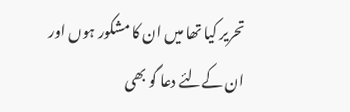تحریر کیا تھا میں ان کا مشکور ہوں اور ان کےلئے دعا گو بھی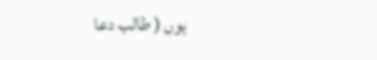ہوں ( طالب دعا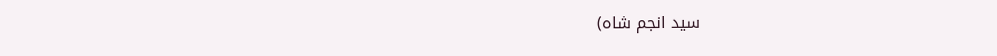سید انجم شاہ)